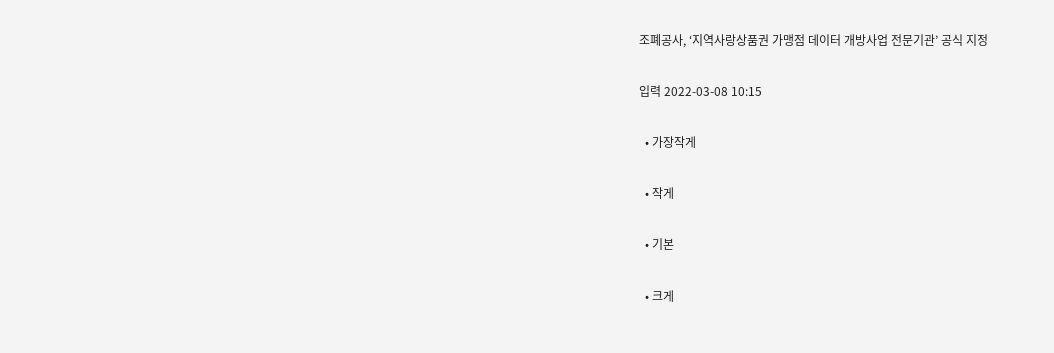조폐공사, ‘지역사랑상품권 가맹점 데이터 개방사업 전문기관’ 공식 지정

입력 2022-03-08 10:15

  • 가장작게

  • 작게

  • 기본

  • 크게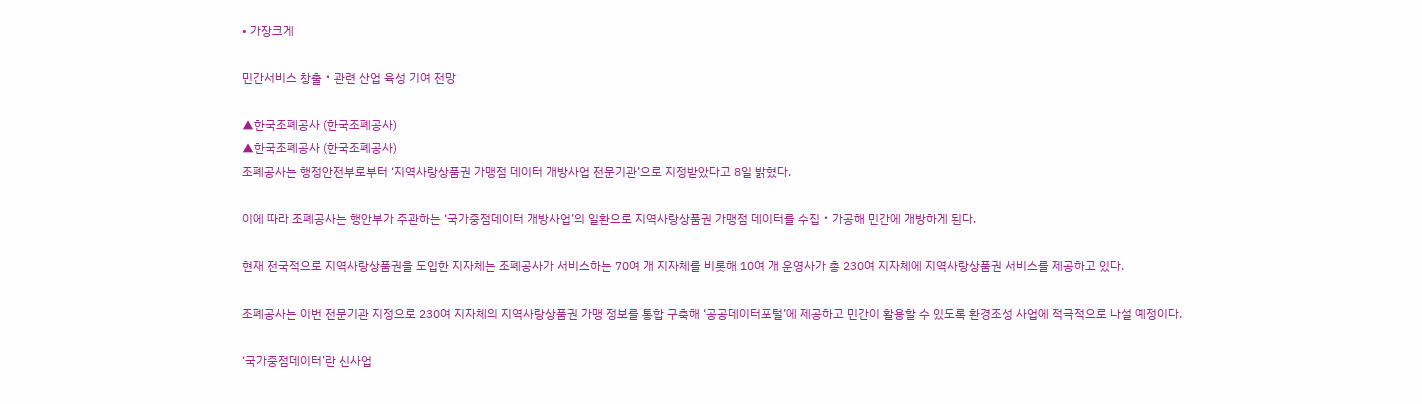• 가장크게

민간서비스 창출‧관련 산업 육성 기여 전망

▲한국조폐공사 (한국조폐공사)
▲한국조폐공사 (한국조폐공사)
조폐공사는 행정안전부로부터 ‘지역사랑상품권 가맹점 데이터 개방사업 전문기관’으로 지정받았다고 8일 밝혔다.

이에 따라 조폐공사는 행안부가 주관하는 ‘국가중점데이터 개방사업’의 일환으로 지역사랑상품권 가맹점 데이터를 수집‧가공해 민간에 개방하게 된다.

현재 전국적으로 지역사랑상품권을 도입한 지자체는 조폐공사가 서비스하는 70여 개 지자체를 비롯해 10여 개 운영사가 총 230여 지자체에 지역사랑상품권 서비스를 제공하고 있다.

조폐공사는 이번 전문기관 지정으로 230여 지자체의 지역사랑상품권 가맹 정보를 통합 구축해 ‘공공데이터포털’에 제공하고 민간이 활용할 수 있도록 환경조성 사업에 적극적으로 나설 예정이다.

‘국가중점데이터’란 신사업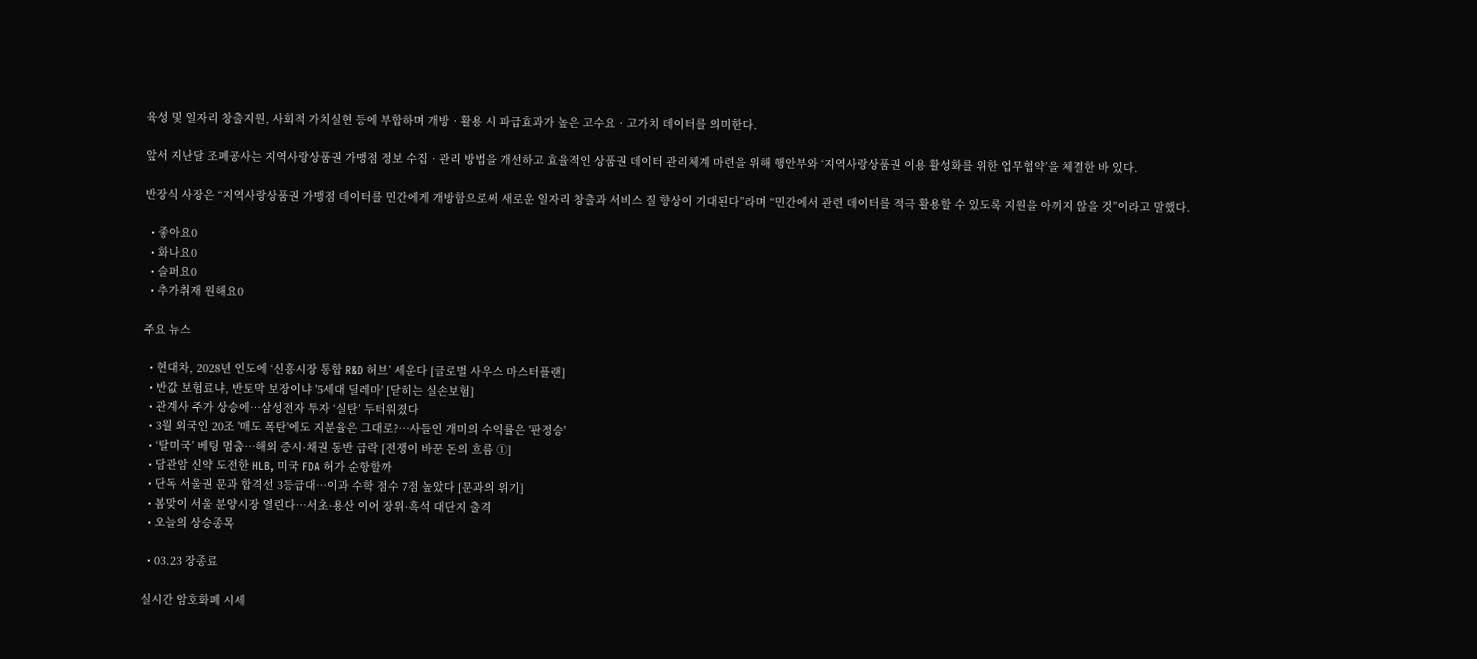육성 및 일자리 창출지원, 사회적 가치실현 등에 부합하며 개방‧활용 시 파급효과가 높은 고수요‧고가치 데이터를 의미한다.

앞서 지난달 조폐공사는 지역사랑상품권 가맹점 정보 수집‧관리 방법을 개선하고 효율적인 상품권 데이터 관리체계 마련을 위해 행안부와 ‘지역사랑상품권 이용 활성화를 위한 업무협약’을 체결한 바 있다.

반장식 사장은 “지역사랑상품권 가맹점 데이터를 민간에게 개방함으로써 새로운 일자리 창출과 서비스 질 향상이 기대된다”라며 “민간에서 관련 데이터를 적극 활용할 수 있도록 지원을 아끼지 않을 것”이라고 말했다.

  • 좋아요0
  • 화나요0
  • 슬퍼요0
  • 추가취재 원해요0

주요 뉴스

  • 현대차, 2028년 인도에 ‘신흥시장 통합 R&D 허브’ 세운다 [글로벌 사우스 마스터플랜]
  • 반값 보험료냐, 반토막 보장이냐 '5세대 딜레마' [닫히는 실손보험]
  • 관계사 주가 상승에…삼성전자 투자 ‘실탄’ 두터워졌다
  • 3월 외국인 20조 '매도 폭탄'에도 지분율은 그대로?…사들인 개미의 수익률은 '판정승'
  • ‘탈미국’ 베팅 멈춤…해외 증시·채권 동반 급락 [전쟁이 바꾼 돈의 흐름 ①]
  • 담관암 신약 도전한 HLB, 미국 FDA 허가 순항할까
  • 단독 서울권 문과 합격선 3등급대…이과 수학 점수 7점 높았다 [문과의 위기]
  • 봄맞이 서울 분양시장 열린다⋯서초·용산 이어 장위·흑석 대단지 출격
  • 오늘의 상승종목

  • 03.23 장종료

실시간 암호화폐 시세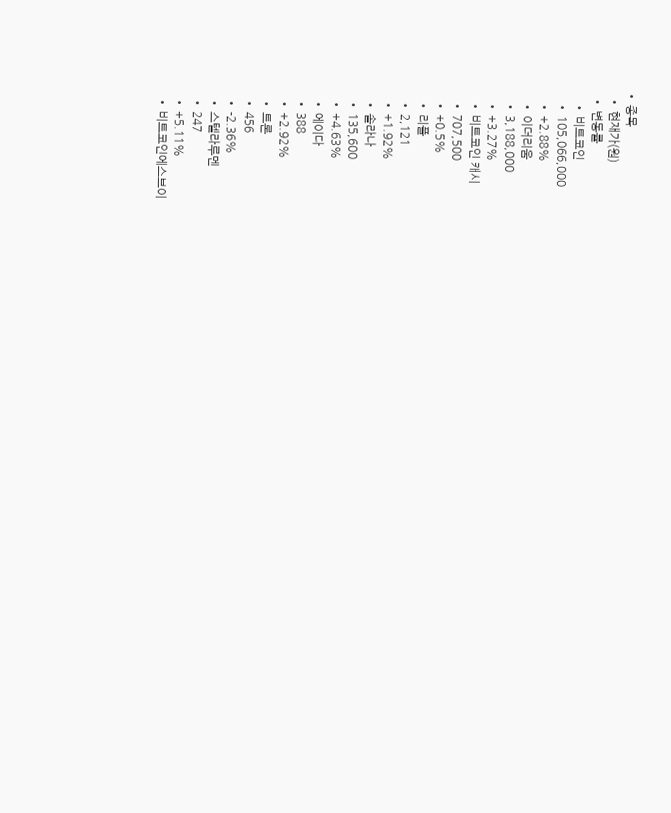• 종목
  • 현재가(원)
  • 변동률
    • 비트코인
    • 105,066,000
    • +2.88%
    • 이더리움
    • 3,188,000
    • +3.27%
    • 비트코인 캐시
    • 707,500
    • +0.5%
    • 리플
    • 2,121
    • +1.92%
    • 솔라나
    • 135,600
    • +4.63%
    • 에이다
    • 388
    • +2.92%
    • 트론
    • 456
    • -2.36%
    • 스텔라루멘
    • 247
    • +5.11%
    • 비트코인에스브이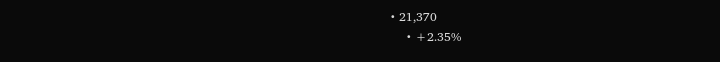• 21,370
    • +2.35%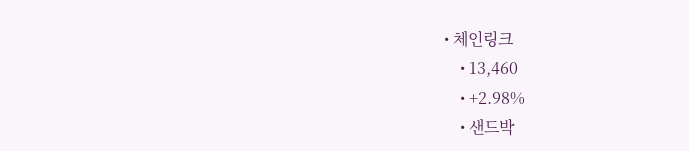• 체인링크
    • 13,460
    • +2.98%
    • 샌드박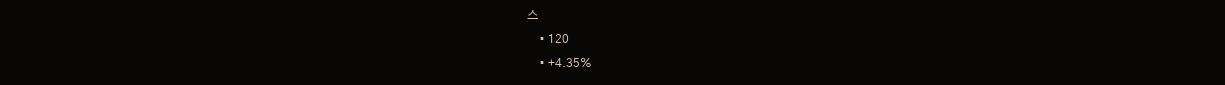스
    • 120
    • +4.35%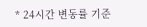* 24시간 변동률 기준